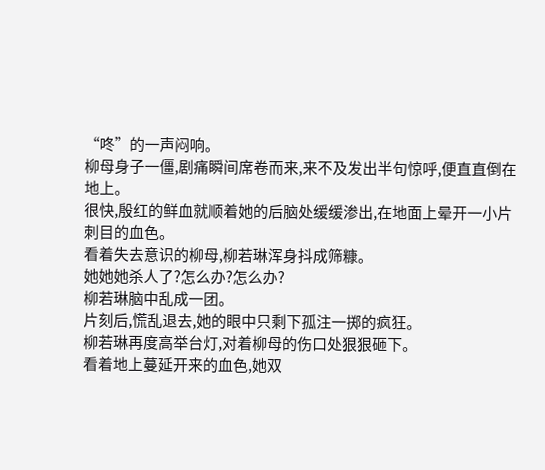“咚”的一声闷响。
柳母身子一僵,剧痛瞬间席卷而来,来不及发出半句惊呼,便直直倒在地上。
很快,殷红的鲜血就顺着她的后脑处缓缓渗出,在地面上晕开一小片刺目的血色。
看着失去意识的柳母,柳若琳浑身抖成筛糠。
她她她杀人了?怎么办?怎么办?
柳若琳脑中乱成一团。
片刻后,慌乱退去,她的眼中只剩下孤注一掷的疯狂。
柳若琳再度高举台灯,对着柳母的伤口处狠狠砸下。
看着地上蔓延开来的血色,她双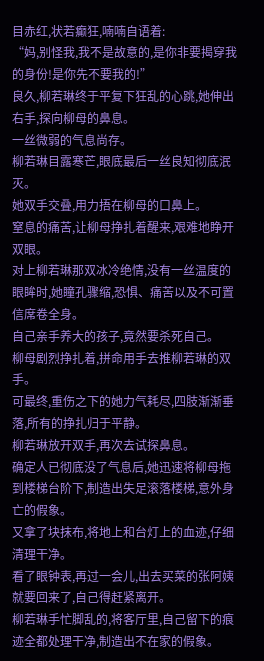目赤红,状若癫狂,喃喃自语着:
“妈,别怪我,我不是故意的,是你非要揭穿我的身份!是你先不要我的!”
良久,柳若琳终于平复下狂乱的心跳,她伸出右手,探向柳母的鼻息。
一丝微弱的气息尚存。
柳若琳目露寒芒,眼底最后一丝良知彻底泯灭。
她双手交叠,用力捂在柳母的口鼻上。
窒息的痛苦,让柳母挣扎着醒来,艰难地睁开双眼。
对上柳若琳那双冰冷绝情,没有一丝温度的眼眸时,她瞳孔骤缩,恐惧、痛苦以及不可置信席卷全身。
自己亲手养大的孩子,竟然要杀死自己。
柳母剧烈挣扎着,拼命用手去推柳若琳的双手。
可最终,重伤之下的她力气耗尽,四肢渐渐垂落,所有的挣扎归于平静。
柳若琳放开双手,再次去试探鼻息。
确定人已彻底没了气息后,她迅速将柳母拖到楼梯台阶下,制造出失足滚落楼梯,意外身亡的假象。
又拿了块抹布,将地上和台灯上的血迹,仔细清理干净。
看了眼钟表,再过一会儿,出去买菜的张阿姨就要回来了,自己得赶紧离开。
柳若琳手忙脚乱的,将客厅里,自己留下的痕迹全都处理干净,制造出不在家的假象。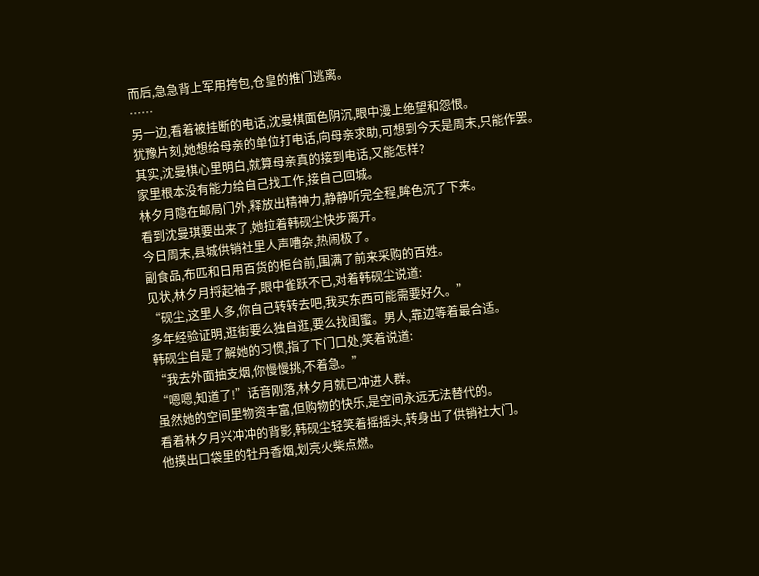而后,急急背上军用挎包,仓皇的推门逃离。
……
另一边,看着被挂断的电话,沈曼棋面色阴沉,眼中漫上绝望和怨恨。
犹豫片刻,她想给母亲的单位打电话,向母亲求助,可想到今天是周末,只能作罢。
其实,沈曼棋心里明白,就算母亲真的接到电话,又能怎样?
家里根本没有能力给自己找工作,接自己回城。
林夕月隐在邮局门外,释放出精神力,静静听完全程,眸色沉了下来。
看到沈曼琪要出来了,她拉着韩砚尘快步离开。
今日周末,县城供销社里人声嘈杂,热闹极了。
副食品,布匹和日用百货的柜台前,围满了前来采购的百姓。
见状,林夕月捋起袖子,眼中雀跃不已,对着韩砚尘说道:
“砚尘,这里人多,你自己转转去吧,我买东西可能需要好久。”
多年经验证明,逛街要么独自逛,要么找闺蜜。男人,靠边等着最合适。
韩砚尘自是了解她的习惯,指了下门口处,笑着说道:
“我去外面抽支烟,你慢慢挑,不着急。”
“嗯嗯,知道了!”话音刚落,林夕月就已冲进人群。
虽然她的空间里物资丰富,但购物的快乐,是空间永远无法替代的。
看着林夕月兴冲冲的背影,韩砚尘轻笑着摇摇头,转身出了供销社大门。
他摸出口袋里的牡丹香烟,划亮火柴点燃。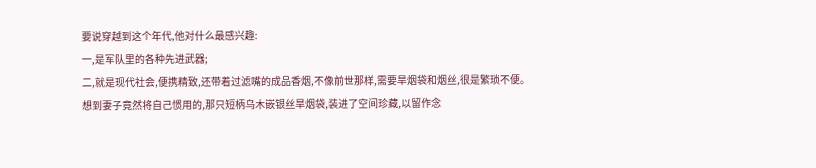要说穿越到这个年代,他对什么最感兴趣:
一,是军队里的各种先进武器;
二,就是现代社会,便携精致,还带着过滤嘴的成品香烟,不像前世那样,需要旱烟袋和烟丝,很是繁琐不便。
想到妻子竟然将自己惯用的,那只短柄乌木嵌银丝旱烟袋,装进了空间珍藏,以留作念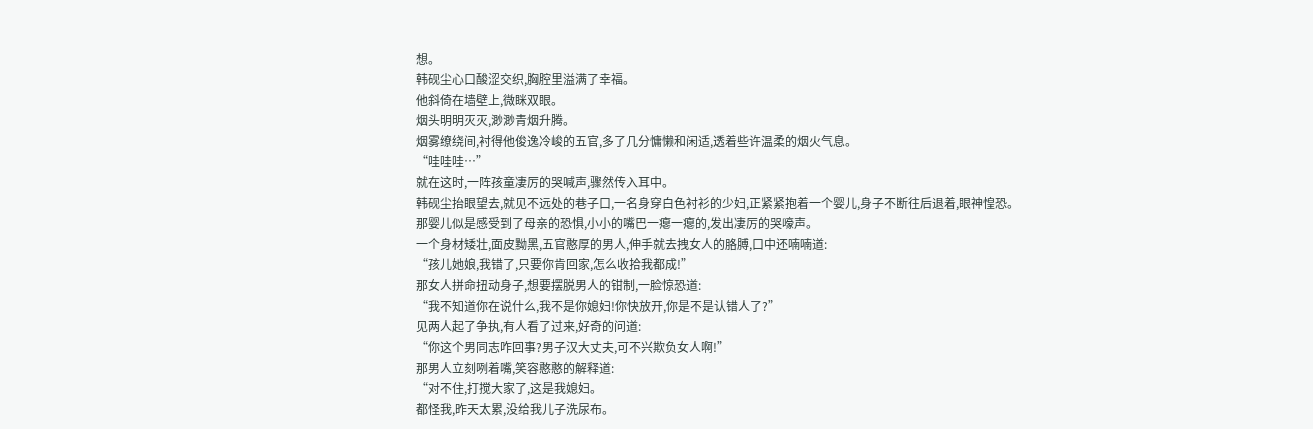想。
韩砚尘心口酸涩交织,胸腔里溢满了幸福。
他斜倚在墙壁上,微眯双眼。
烟头明明灭灭,渺渺青烟升腾。
烟雾缭绕间,衬得他俊逸冷峻的五官,多了几分慵懒和闲适,透着些许温柔的烟火气息。
“哇哇哇…”
就在这时,一阵孩童凄厉的哭喊声,骤然传入耳中。
韩砚尘抬眼望去,就见不远处的巷子口,一名身穿白色衬衫的少妇,正紧紧抱着一个婴儿,身子不断往后退着,眼神惶恐。
那婴儿似是感受到了母亲的恐惧,小小的嘴巴一瘪一瘪的,发出凄厉的哭嚎声。
一个身材矮壮,面皮黝黑,五官憨厚的男人,伸手就去拽女人的胳膊,口中还喃喃道:
“孩儿她娘,我错了,只要你肯回家,怎么收拾我都成!”
那女人拼命扭动身子,想要摆脱男人的钳制,一脸惊恐道:
“我不知道你在说什么,我不是你媳妇!你快放开,你是不是认错人了?”
见两人起了争执,有人看了过来,好奇的问道:
“你这个男同志咋回事?男子汉大丈夫,可不兴欺负女人啊!”
那男人立刻咧着嘴,笑容憨憨的解释道:
“对不住,打搅大家了,这是我媳妇。
都怪我,昨天太累,没给我儿子洗尿布。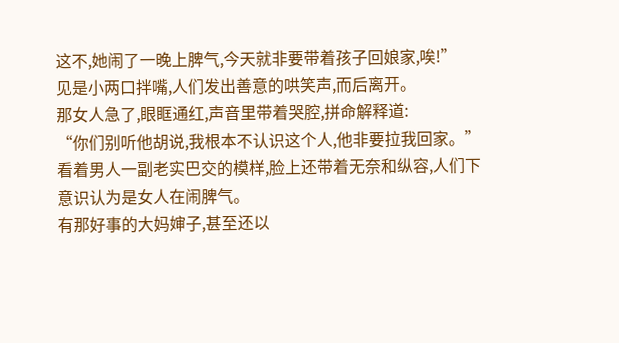这不,她闹了一晚上脾气,今天就非要带着孩子回娘家,唉!”
见是小两口拌嘴,人们发出善意的哄笑声,而后离开。
那女人急了,眼眶通红,声音里带着哭腔,拼命解释道:
“你们别听他胡说,我根本不认识这个人,他非要拉我回家。”
看着男人一副老实巴交的模样,脸上还带着无奈和纵容,人们下意识认为是女人在闹脾气。
有那好事的大妈婶子,甚至还以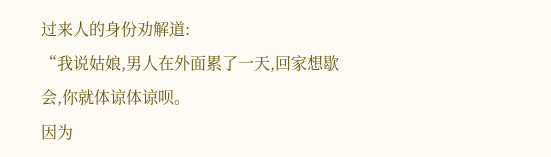过来人的身份劝解道:
“我说姑娘,男人在外面累了一天,回家想歇会,你就体谅体谅呗。
因为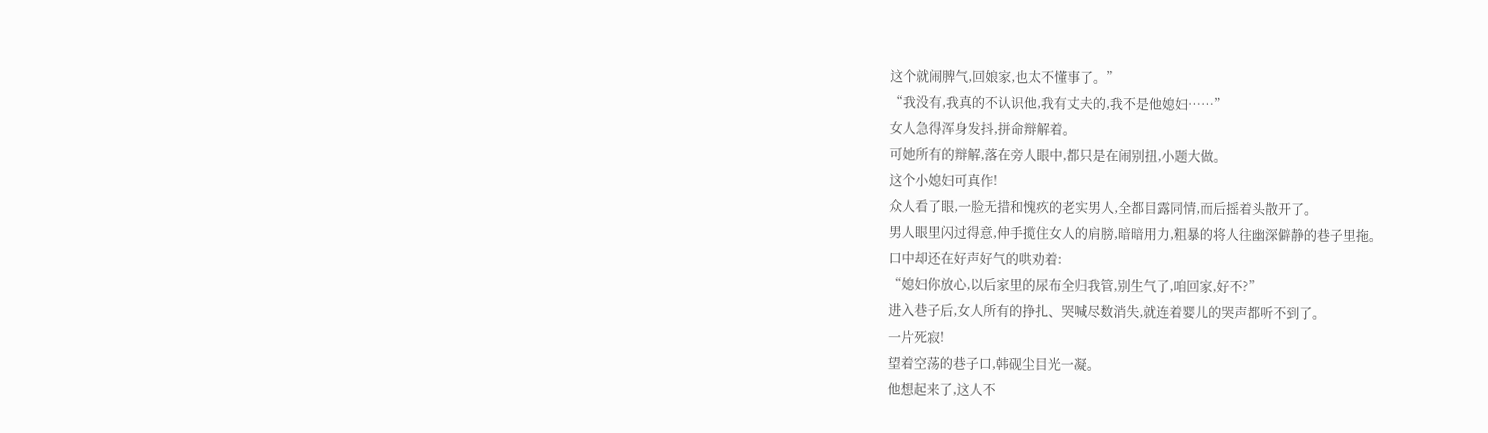这个就闹脾气,回娘家,也太不懂事了。”
“我没有,我真的不认识他,我有丈夫的,我不是他媳妇……”
女人急得浑身发抖,拼命辩解着。
可她所有的辩解,落在旁人眼中,都只是在闹别扭,小题大做。
这个小媳妇可真作!
众人看了眼,一脸无措和愧疚的老实男人,全都目露同情,而后摇着头散开了。
男人眼里闪过得意,伸手揽住女人的肩膀,暗暗用力,粗暴的将人往幽深僻静的巷子里拖。
口中却还在好声好气的哄劝着:
“媳妇你放心,以后家里的尿布全归我管,别生气了,咱回家,好不?”
进入巷子后,女人所有的挣扎、哭喊尽数消失,就连着婴儿的哭声都听不到了。
一片死寂!
望着空荡的巷子口,韩砚尘目光一凝。
他想起来了,这人不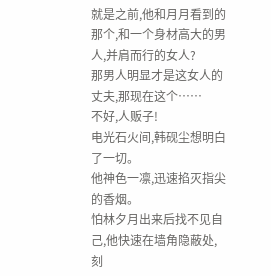就是之前,他和月月看到的那个,和一个身材高大的男人,并肩而行的女人?
那男人明显才是这女人的丈夫,那现在这个……
不好,人贩子!
电光石火间,韩砚尘想明白了一切。
他神色一凛,迅速掐灭指尖的香烟。
怕林夕月出来后找不见自己,他快速在墙角隐蔽处,刻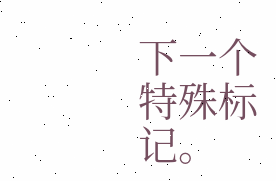下一个特殊标记。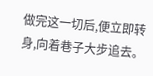做完这一切后,便立即转身,向着巷子大步追去。